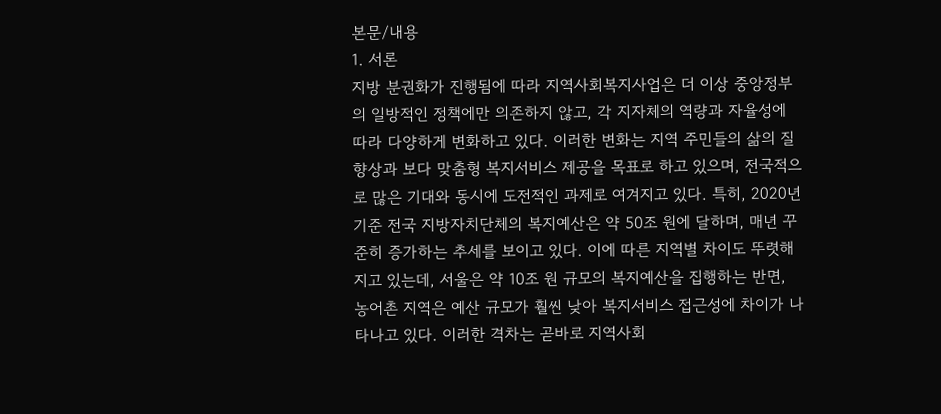본문/내용
1. 서론
지방 분권화가 진행됨에 따라 지역사회복지사업은 더 이상 중앙정부의 일방적인 정책에만 의존하지 않고, 각 지자체의 역량과 자율성에 따라 다양하게 변화하고 있다. 이러한 변화는 지역 주민들의 삶의 질 향상과 보다 맞춤형 복지서비스 제공을 목표로 하고 있으며, 전국적으로 많은 기대와 동시에 도전적인 과제로 여겨지고 있다. 특히, 2020년 기준 전국 지방자치단체의 복지예산은 약 50조 원에 달하며, 매년 꾸준히 증가하는 추세를 보이고 있다. 이에 따른 지역별 차이도 뚜렷해지고 있는데, 서울은 약 10조 원 규모의 복지예산을 집행하는 반면, 농어촌 지역은 예산 규모가 훨씬 낮아 복지서비스 접근성에 차이가 나타나고 있다. 이러한 격차는 곧바로 지역사회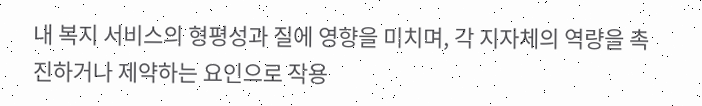내 복지 서비스의 형평성과 질에 영향을 미치며, 각 지자체의 역량을 촉진하거나 제약하는 요인으로 작용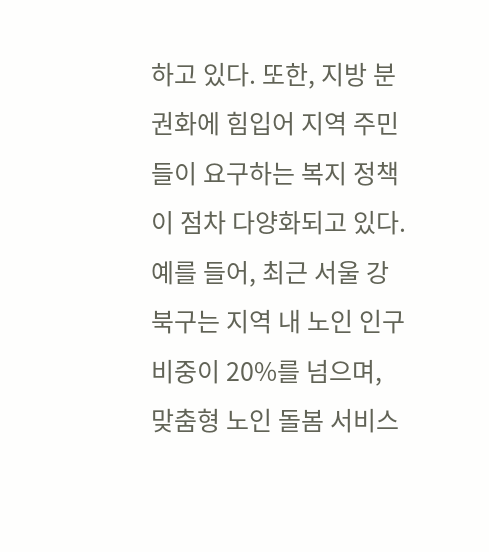하고 있다. 또한, 지방 분권화에 힘입어 지역 주민들이 요구하는 복지 정책이 점차 다양화되고 있다. 예를 들어, 최근 서울 강북구는 지역 내 노인 인구 비중이 20%를 넘으며, 맞춤형 노인 돌봄 서비스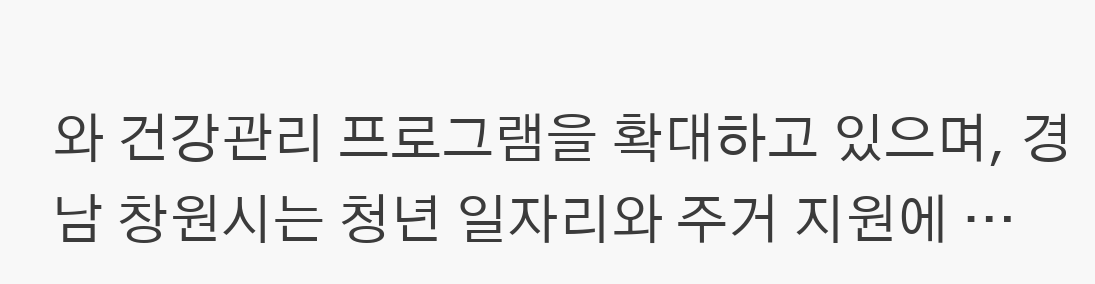와 건강관리 프로그램을 확대하고 있으며, 경남 창원시는 청년 일자리와 주거 지원에 …